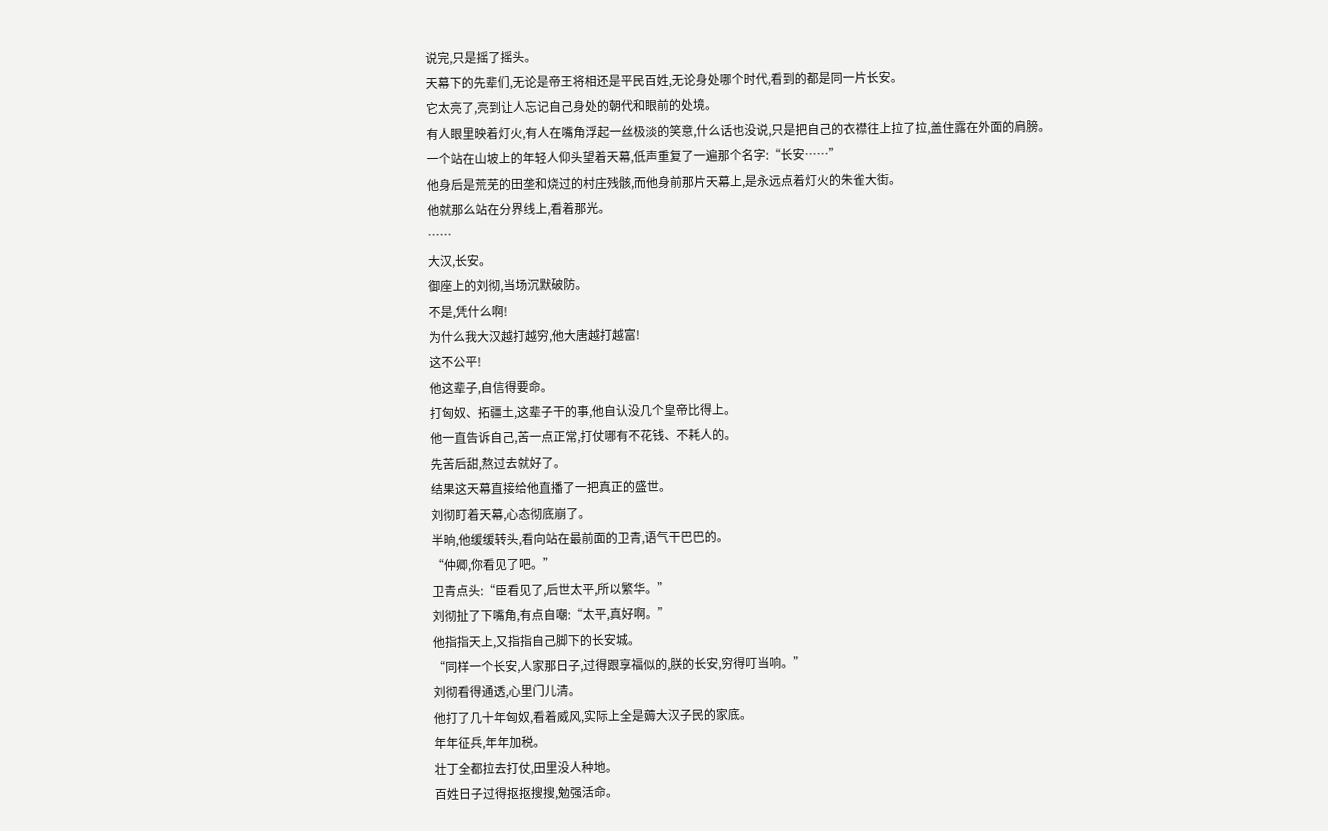说完,只是摇了摇头。
天幕下的先辈们,无论是帝王将相还是平民百姓,无论身处哪个时代,看到的都是同一片长安。
它太亮了,亮到让人忘记自己身处的朝代和眼前的处境。
有人眼里映着灯火,有人在嘴角浮起一丝极淡的笑意,什么话也没说,只是把自己的衣襟往上拉了拉,盖住露在外面的肩膀。
一个站在山坡上的年轻人仰头望着天幕,低声重复了一遍那个名字:“长安……”
他身后是荒芜的田垄和烧过的村庄残骸,而他身前那片天幕上,是永远点着灯火的朱雀大街。
他就那么站在分界线上,看着那光。
……
大汉,长安。
御座上的刘彻,当场沉默破防。
不是,凭什么啊!
为什么我大汉越打越穷,他大唐越打越富!
这不公平!
他这辈子,自信得要命。
打匈奴、拓疆土,这辈子干的事,他自认没几个皇帝比得上。
他一直告诉自己,苦一点正常,打仗哪有不花钱、不耗人的。
先苦后甜,熬过去就好了。
结果这天幕直接给他直播了一把真正的盛世。
刘彻盯着天幕,心态彻底崩了。
半晌,他缓缓转头,看向站在最前面的卫青,语气干巴巴的。
“仲卿,你看见了吧。”
卫青点头:“臣看见了,后世太平,所以繁华。”
刘彻扯了下嘴角,有点自嘲:“太平,真好啊。”
他指指天上,又指指自己脚下的长安城。
“同样一个长安,人家那日子,过得跟享福似的,朕的长安,穷得叮当响。”
刘彻看得通透,心里门儿清。
他打了几十年匈奴,看着威风,实际上全是薅大汉子民的家底。
年年征兵,年年加税。
壮丁全都拉去打仗,田里没人种地。
百姓日子过得抠抠搜搜,勉强活命。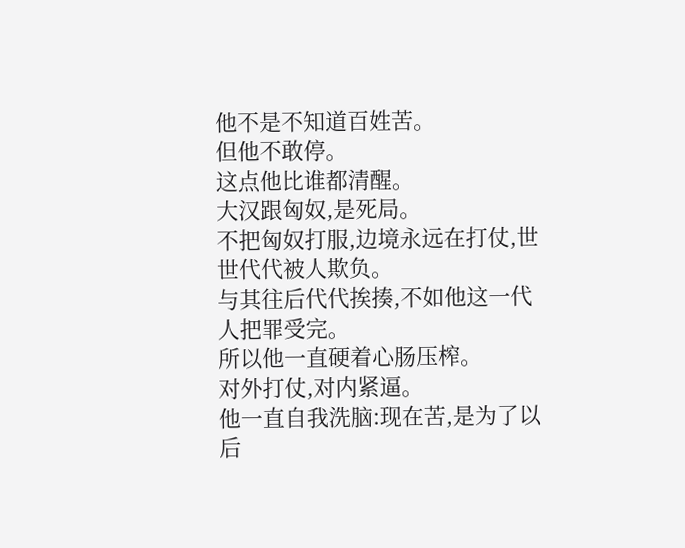他不是不知道百姓苦。
但他不敢停。
这点他比谁都清醒。
大汉跟匈奴,是死局。
不把匈奴打服,边境永远在打仗,世世代代被人欺负。
与其往后代代挨揍,不如他这一代人把罪受完。
所以他一直硬着心肠压榨。
对外打仗,对内紧逼。
他一直自我洗脑:现在苦,是为了以后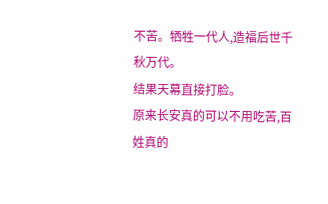不苦。牺牲一代人,造福后世千秋万代。
结果天幕直接打脸。
原来长安真的可以不用吃苦,百姓真的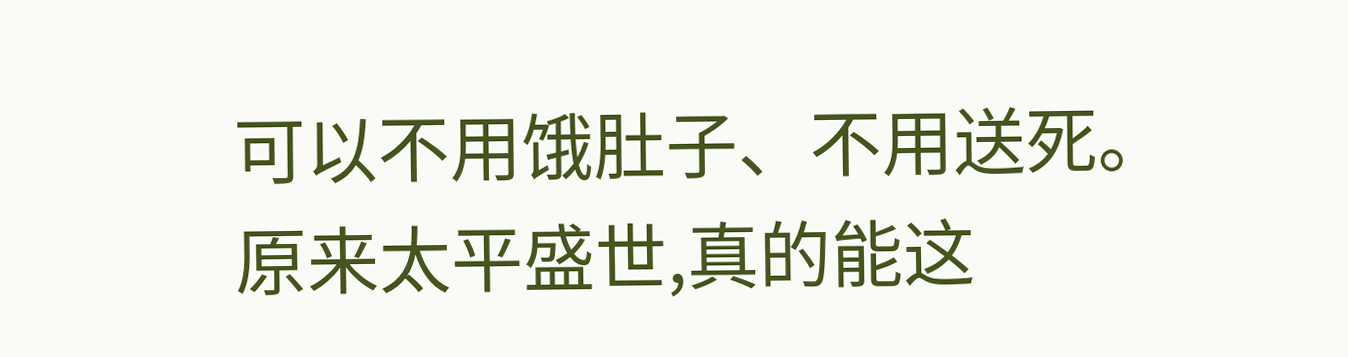可以不用饿肚子、不用送死。
原来太平盛世,真的能这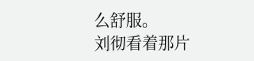么舒服。
刘彻看着那片